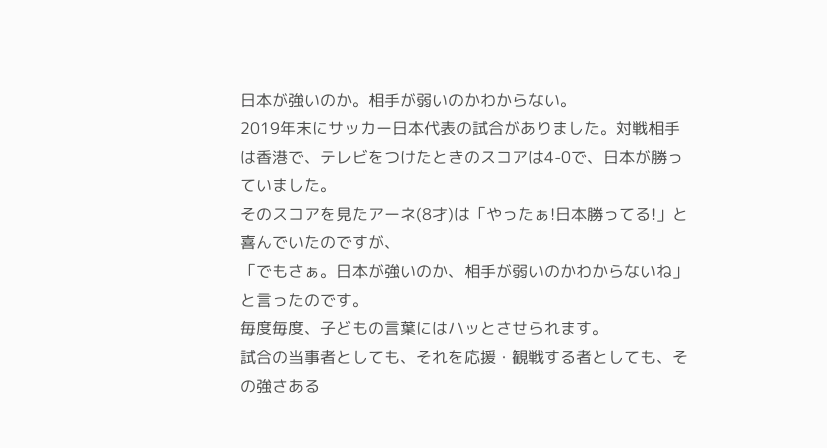日本が強いのか。相手が弱いのかわからない。
2019年末にサッカー日本代表の試合がありました。対戦相手は香港で、テレビをつけたときのスコアは4-0で、日本が勝っていました。
そのスコアを見たアーネ(8才)は「やったぁ!日本勝ってる!」と喜んでいたのですが、
「でもさぁ。日本が強いのか、相手が弱いのかわからないね」
と言ったのです。
毎度毎度、子どもの言葉にはハッとさせられます。
試合の当事者としても、それを応援・観戦する者としても、その強さある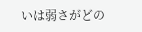いは弱さがどの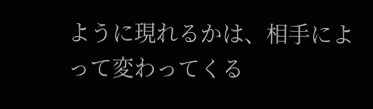ように現れるかは、相手によって変わってくる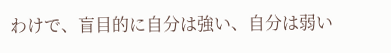わけで、盲目的に自分は強い、自分は弱い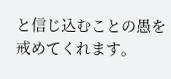と信じ込むことの愚を戒めてくれます。